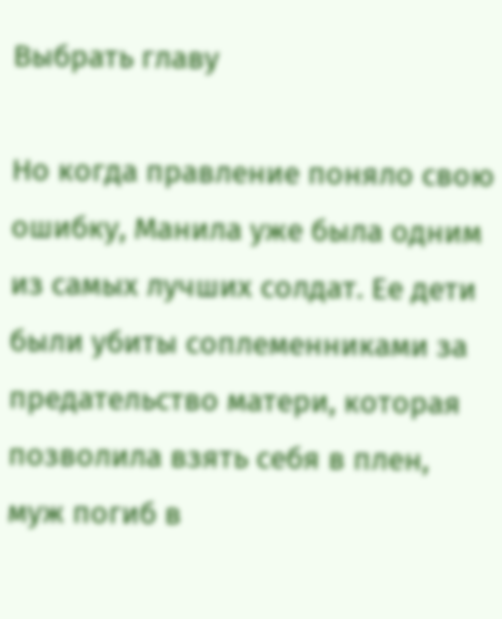Выбрать главу

Но когда правление поняло свою ошибку, Манила уже была одним из самых лучших солдат. Ее дети были убиты соплеменниками за предательство матери, которая позволила взять себя в плен, муж погиб в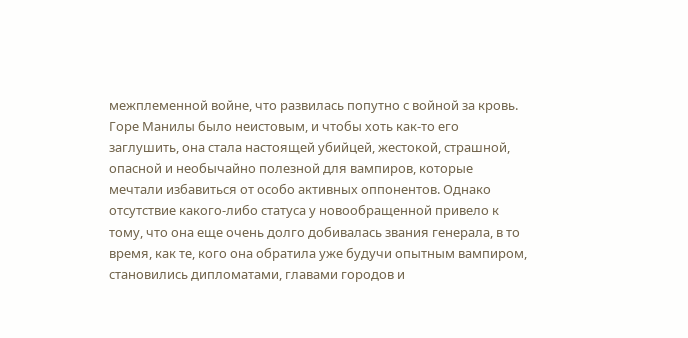межплеменной войне, что развилась попутно с войной за кровь. Горе Манилы было неистовым, и чтобы хоть как-то его заглушить, она стала настоящей убийцей, жестокой, страшной, опасной и необычайно полезной для вампиров, которые мечтали избавиться от особо активных оппонентов. Однако отсутствие какого-либо статуса у новообращенной привело к тому, что она еще очень долго добивалась звания генерала, в то время, как те, кого она обратила уже будучи опытным вампиром, становились дипломатами, главами городов и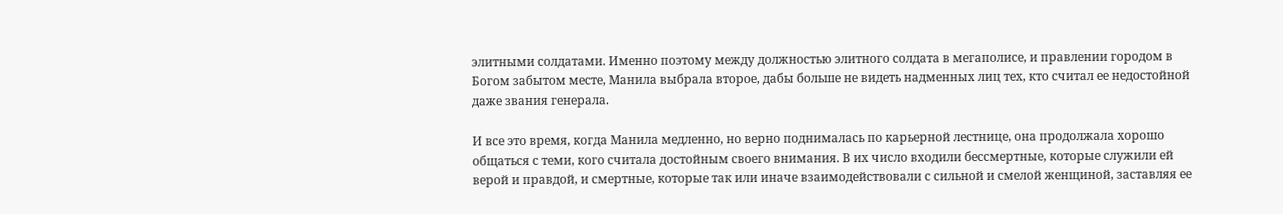элитными солдатами. Именно поэтому между должностью элитного солдата в мегаполисе, и правлении городом в Богом забытом месте, Манила выбрала второе, дабы больше не видеть надменных лиц тех, кто считал ее недостойной даже звания генерала.

И все это время, когда Манила медленно, но верно поднималась по карьерной лестнице, она продолжала хорошо общаться с теми, кого считала достойным своего внимания. В их число входили бессмертные, которые служили ей верой и правдой, и смертные, которые так или иначе взаимодействовали с сильной и смелой женщиной, заставляя ее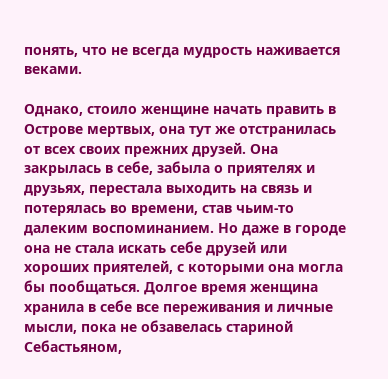понять, что не всегда мудрость наживается веками.

Однако, стоило женщине начать править в Острове мертвых, она тут же отстранилась от всех своих прежних друзей. Она закрылась в себе, забыла о приятелях и друзьях, перестала выходить на связь и потерялась во времени, став чьим-то далеким воспоминанием. Но даже в городе она не стала искать себе друзей или хороших приятелей, с которыми она могла бы пообщаться. Долгое время женщина хранила в себе все переживания и личные мысли, пока не обзавелась стариной Себастьяном,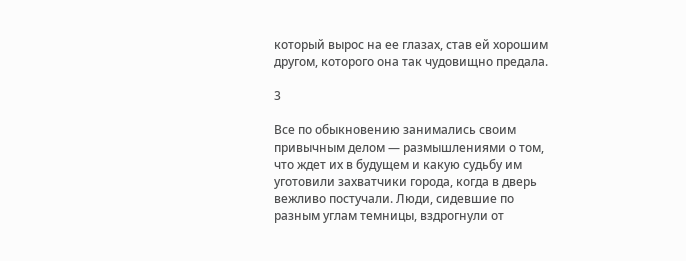который вырос на ее глазах, став ей хорошим другом, которого она так чудовищно предала.

3

Все по обыкновению занимались своим привычным делом — размышлениями о том, что ждет их в будущем и какую судьбу им уготовили захватчики города, когда в дверь вежливо постучали. Люди, сидевшие по разным углам темницы, вздрогнули от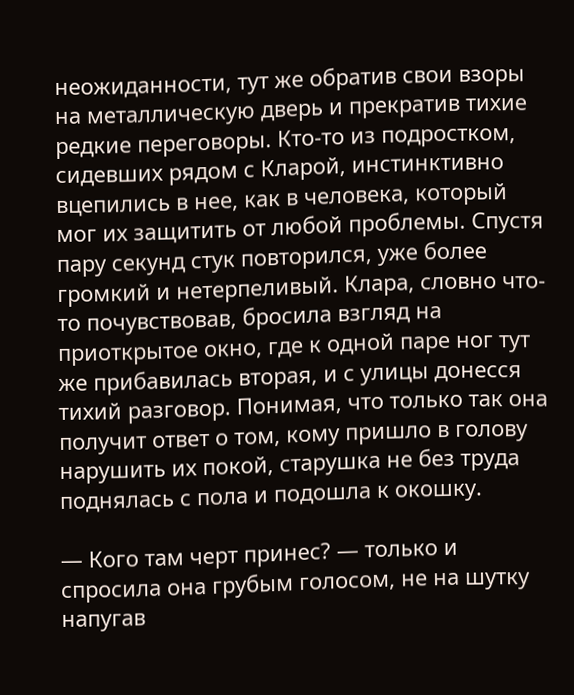неожиданности, тут же обратив свои взоры на металлическую дверь и прекратив тихие редкие переговоры. Кто-то из подростком, сидевших рядом с Кларой, инстинктивно вцепились в нее, как в человека, который мог их защитить от любой проблемы. Спустя пару секунд стук повторился, уже более громкий и нетерпеливый. Клара, словно что-то почувствовав, бросила взгляд на приоткрытое окно, где к одной паре ног тут же прибавилась вторая, и с улицы донесся тихий разговор. Понимая, что только так она получит ответ о том, кому пришло в голову нарушить их покой, старушка не без труда поднялась с пола и подошла к окошку.

— Кого там черт принес? — только и спросила она грубым голосом, не на шутку напугав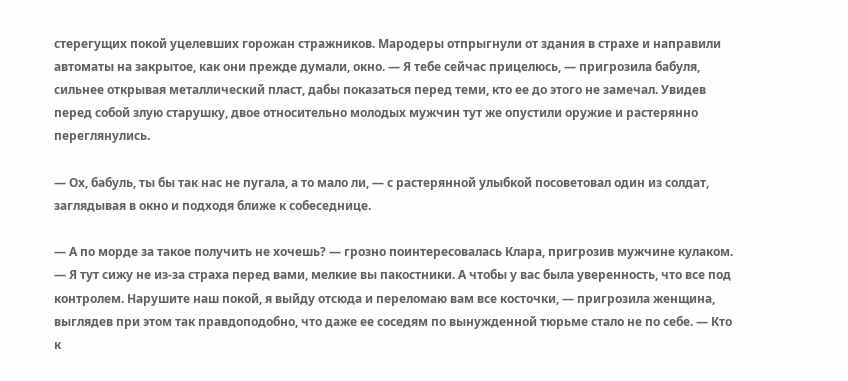стерегущих покой уцелевших горожан стражников. Мародеры отпрыгнули от здания в страхе и направили автоматы на закрытое, как они прежде думали, окно. — Я тебе сейчас прицелюсь, — пригрозила бабуля, сильнее открывая металлический пласт, дабы показаться перед теми, кто ее до этого не замечал. Увидев перед собой злую старушку, двое относительно молодых мужчин тут же опустили оружие и растерянно переглянулись.

— Ох, бабуль, ты бы так нас не пугала, а то мало ли, — с растерянной улыбкой посоветовал один из солдат, заглядывая в окно и подходя ближе к собеседнице.

— А по морде за такое получить не хочешь? — грозно поинтересовалась Клара, пригрозив мужчине кулаком. — Я тут сижу не из-за страха перед вами, мелкие вы пакостники. А чтобы у вас была уверенность, что все под контролем. Нарушите наш покой, я выйду отсюда и переломаю вам все косточки, — пригрозила женщина, выглядев при этом так правдоподобно, что даже ее соседям по вынужденной тюрьме стало не по себе. — Кто к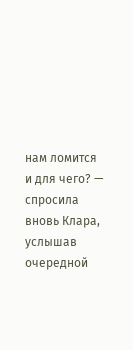нам ломится и для чего? — спросила вновь Клара, услышав очередной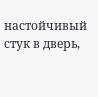настойчивый стук в дверь,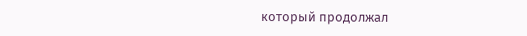который продолжал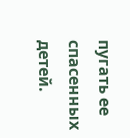пугать ее спасенных детей.